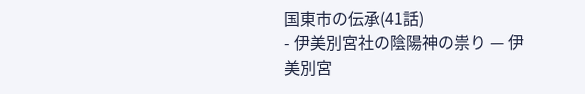国東市の伝承(41話)
- 伊美別宮社の陰陽神の祟り — 伊美別宮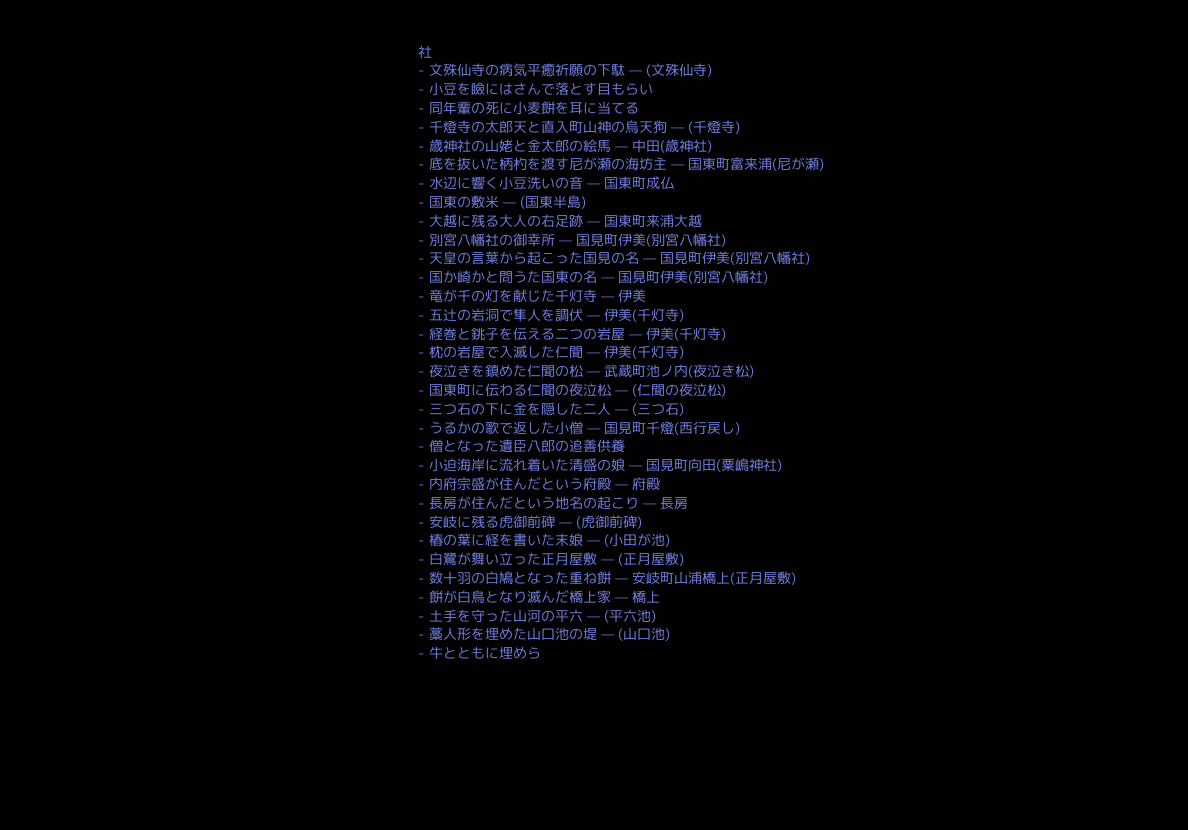社
- 文殊仙寺の病気平癒祈願の下駄 — (文殊仙寺)
- 小豆を瞼にはさんで落とす目もらい
- 同年輩の死に小麦餅を耳に当てる
- 千燈寺の太郎天と直入町山神の烏天狗 — (千燈寺)
- 歳神社の山姥と金太郎の絵馬 — 中田(歳神社)
- 底を抜いた柄杓を渡す尼が瀬の海坊主 — 国東町富来浦(尼が瀬)
- 水辺に響く小豆洗いの音 — 国東町成仏
- 国東の敷米 — (国東半島)
- 大越に残る大人の右足跡 — 国東町来浦大越
- 別宮八幡社の御幸所 — 国見町伊美(別宮八幡社)
- 天皇の言葉から起こった国見の名 — 国見町伊美(別宮八幡社)
- 国か崎かと問うた国東の名 — 国見町伊美(別宮八幡社)
- 竜が千の灯を献じた千灯寺 — 伊美
- 五辻の岩洞で隼人を調伏 — 伊美(千灯寺)
- 経巻と銚子を伝える二つの岩屋 — 伊美(千灯寺)
- 枕の岩屋で入滅した仁聞 — 伊美(千灯寺)
- 夜泣きを鎮めた仁聞の松 — 武蔵町池ノ内(夜泣き松)
- 国東町に伝わる仁聞の夜泣松 — (仁聞の夜泣松)
- 三つ石の下に金を隠した二人 — (三つ石)
- うるかの歌で返した小僧 — 国見町千燈(西行戻し)
- 僧となった遺臣八郎の追善供養
- 小迫海岸に流れ着いた清盛の娘 — 国見町向田(粟嶋神社)
- 内府宗盛が住んだという府殿 — 府殿
- 長房が住んだという地名の起こり — 長房
- 安岐に残る虎御前碑 — (虎御前碑)
- 椿の葉に経を書いた末娘 — (小田が池)
- 白鷺が舞い立った正月屋敷 — (正月屋敷)
- 数十羽の白鳩となった重ね餅 — 安岐町山浦橋上(正月屋敷)
- 餅が白鳥となり滅んだ橋上家 — 橋上
- 土手を守った山河の平六 — (平六池)
- 藁人形を埋めた山口池の堤 — (山口池)
- 牛とともに埋めら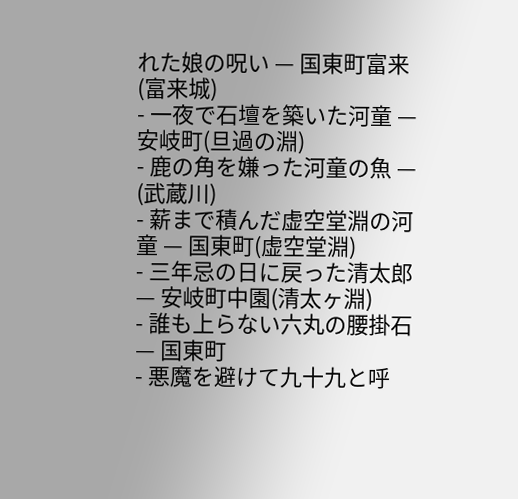れた娘の呪い — 国東町富来(富来城)
- 一夜で石壇を築いた河童 — 安岐町(旦過の淵)
- 鹿の角を嫌った河童の魚 — (武蔵川)
- 薪まで積んだ虚空堂淵の河童 — 国東町(虚空堂淵)
- 三年忌の日に戻った清太郎 — 安岐町中園(清太ヶ淵)
- 誰も上らない六丸の腰掛石 — 国東町
- 悪魔を避けて九十九と呼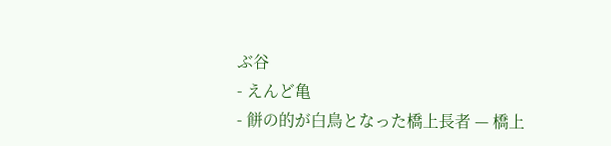ぶ谷
- えんど亀
- 餅の的が白鳥となった橋上長者 — 橋上